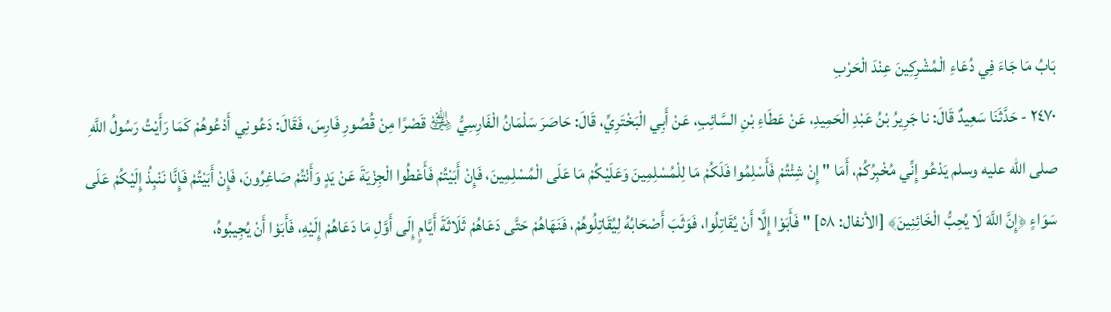بَابُ مَا جَاءَ فِي دُعَاءِ الْمُشْرِكِينَ عِنْدَ الْحَرْبِ
٢٤٧٠ - حَدَّثَنَا سَعِيدٌ قَالَ: نا جَرِيرُ بْنُ عَبْدِ الْحَمِيدِ، عَنْ عَطَاءِ بْنِ السَّائِبِ، عَنْ أَبِي الْبَخْتَرِيِّ، قَالَ: حَاصَرَ سَلْمَانُ الْفَارِسِيُّ ﵁ قَصْرًا مِنْ قُصُورِ فَارِسَ، فَقَالَ: دَعُونِي أَدْعُوهُمْ كَمَا رَأَيْتُ رَسُولُ اللَّهِ صلى الله عليه وسلم يَدْعُو إِنِّي مُخْبِرُكُمْ، أَمَا " إِنْ شِئْتُمْ فَأَسْلِمُوا فَلَكُمْ مَا لِلْمُسْلِمِينَ وَعَلَيْكُمْ مَا عَلَى الْمُسْلِمِينَ، فَإِنْ أَبَيْتُمْ فَأَعْطُوا الْجِزْيَةَ عَنْ يَدٍ وَأَنْتُمْ صَاغِرُونَ، فَإِنْ أَبَيْتُمْ فَإِنَّا نَنْبِذُ إِلَيْكُمْ عَلَى سَوَاءٍ ﴿إِنَّ اللَّهَ لَا يُحِبُّ الْخَائِنِينَ﴾ [الأنفال: ٥٨] " فَأَبَوْا إِلَّا أَنْ يُقَاتِلُوا، فَوَثَبَ أَصْحَابُهُ لِيُقَاتِلُوهُمْ، فَنَهَاهُمْ حَتَّى دَعَاهُمْ ثَلَاثَةَ أَيَّامٍ إِلَى أَوَّلِ مَا دَعَاهُمْ إِلَيْهِ، فَأَبَوْا أَنْ يُجِيبُوهُ،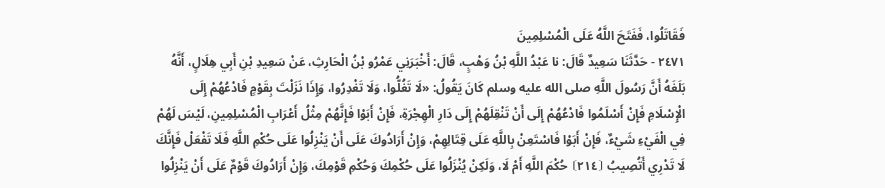فَقَاتَلُوا، فَفَتَحَ اللَّهُ عَلَى الْمُسْلِمِينَ
٢٤٧١ - حَدَّثَنَا سَعِيدٌ قَالَ: نا عَبْدُ اللَّهِ بْنُ وَهْبٍ، قَالَ: أَخْبَرَنِي عَمْرُو بْنُ الْحَارِثِ، عَنْ سَعِيدِ بْنِ أَبِي هِلَالٍ، أَنَّهُ بَلَغَهُ أَنَّ رَسُولَ اللَّهِ صلى الله عليه وسلم كَانَ يَقُولُ: «لَا تَغُلُّوا، وَلَا تَغْدِرُوا، وَإِذَا نَزَلْتَ بِقَوْمٍ فَادْعُهُمْ إِلَى الْإِسْلَامِ فَإِنْ أَسْلَمُوا فَادْعُهُمْ إِلَى أَنْ تَنْقِلَهُمْ إِلَى دَارِ الْهِجْرَةِ، فَإِنْ أَبَوْا فَإِنَّهُمْ مِثْلُ أَعْرَابِ الْمُسْلِمِينِ، لَيْسَ لَهُمْ فِي الْفَيْءِ شَيْءٌ، فَإِنْ أَبَوْا فَاسْتَعِنْ بِاللَّهِ عَلَى قِتَالِهِمْ، وَإِنْ أَرَادُوكَ عَلَى أَنْ يَنْزِلُوا عَلَى حُكْمِ اللَّهِ فَلَا تَفْعَلْ فَإِنَّكَ لَا تَدْرِي أَتُصِيبُ ⦗٢١٤⦘ حُكْمَ اللَّهِ أَمْ لَا، وَلَكِنْ يُنْزَلُوا عَلَى حُكْمِكَ وَحُكْمِ قَوْمِكَ، وَإِنْ أَرَادُوكَ قَوْمٌ عَلَى أَنْ يَنْزِلُوا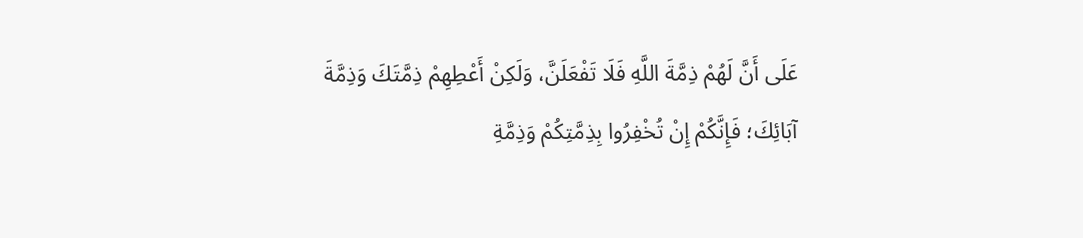عَلَى أَنَّ لَهُمْ ذِمَّةَ اللَّهِ فَلَا تَفْعَلَنَّ، وَلَكِنْ أَعْطِهِمْ ذِمَّتَكَ وَذِمَّةَ آبَائِكَ؛ فَإِنَّكُمْ إِنْ تُخْفِرُوا بِذِمَّتِكُمْ وَذِمَّةِ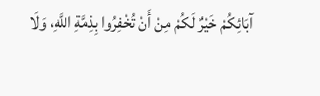آبَائِكُمْ خَيْرٌ لَكُمْ مِنْ أَنْ تُخْفِرُوا بِذِمَّةِ اللَّهِ، وَلَا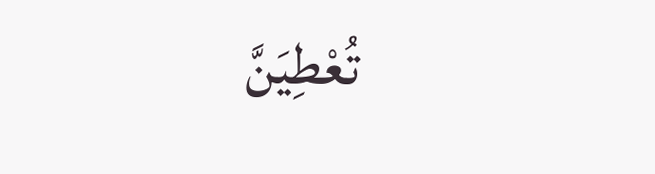تُعْطِيَنَّ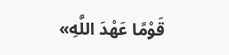قَوْمًا عَهْدَ اللَّهِ»